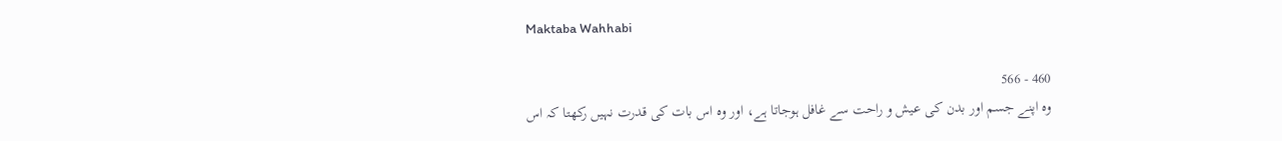Maktaba Wahhabi

460 - 566
وہ اپنے جسم اور بدن کی عیش و راحت سے غافل ہوجاتا ہے، اور وہ اس بات کی قدرت نہیں رکھتا کہ اس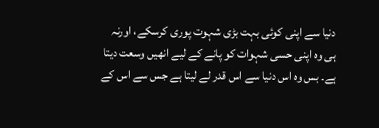دنیا سے اپنی کوئی بہت بڑی شہوت پوری کرسکے، اورنہ ہی وہ اپنی حسی شہوات کو پانے کے لیے انھیں وسعت دیتا ہے۔ بس وہ اس دنیا سے اس قدر لے لیتا ہے جس سے اس کے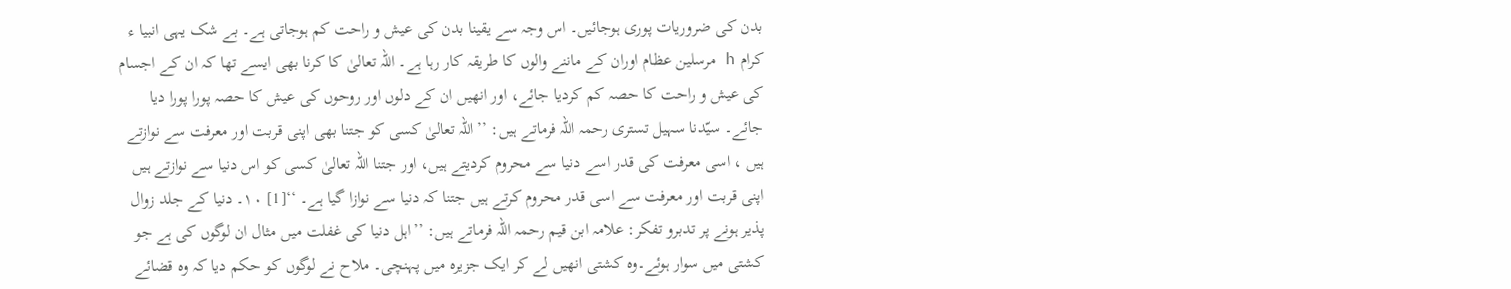بدن کی ضروریات پوری ہوجائیں۔ اس وجہ سے یقینا بدن کی عیش و راحت کم ہوجاتی ہے۔ بے شک یہی انبیا ء کرام h مرسلین عظام اوران کے ماننے والوں کا طریقہ کار رہا ہے۔ اللہ تعالیٰ کا کرنا بھی ایسے تھا کہ ان کے اجسام کی عیش و راحت کا حصہ کم کردیا جائے، اور انھیں ان کے دلوں اور روحوں کی عیش کا حصہ پورا پورا دیا جائے۔ سیّدنا سہیل تستری رحمہ اللہ فرماتے ہیں: ’’اللہ تعالیٰ کسی کو جتنا بھی اپنی قربت اور معرفت سے نوازتے ہیں ، اسی معرفت کی قدر اسے دنیا سے محروم کردیتے ہیں، اور جتنا اللہ تعالیٰ کسی کو اس دنیا سے نوازتے ہیں اپنی قربت اور معرفت سے اسی قدر محروم کرتے ہیں جتنا کہ دنیا سے نوازا گیا ہے۔ ‘‘[1] ۱۰۔ دنیا کے جلد زوال پذیر ہونے پر تدبرو تفکر: علامہ ابن قیم رحمہ اللہ فرماتے ہیں: ’’اہل دنیا کی غفلت میں مثال ان لوگوں کی ہے جو کشتی میں سوار ہوئے۔وہ کشتی انھیں لے کر ایک جزیرہ میں پہنچی۔ ملاح نے لوگوں کو حکم دیا کہ وہ قضائے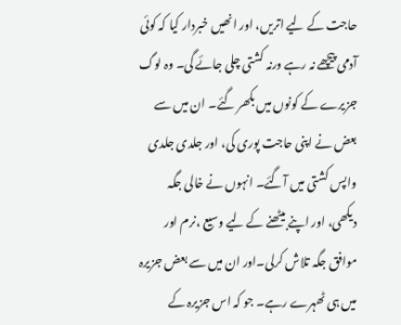حاجت کے لیے اتریں، اور انھیں خبردار کیا کہ کوئی آدمی پیچھے نہ رہے ورنہ کشتی چلی جائے گی۔ وہ لوگ جزیرے کے کونوں میں بکھر گئے۔ ان میں سے بعض نے اپنی حاجت پوری کی، اور جلدی جلدی واپس کشتی میں آگئے۔ انہوں نے خالی جگہ دیکھی، اور اپنے بیٹھنے کے لیے وسیع ،نرم اور موافق جگہ تلاش کرلی۔اور ان میں سے بعض جزیرہ میں ہی ٹھہرے رہے۔ جو کہ اس جزیرہ کے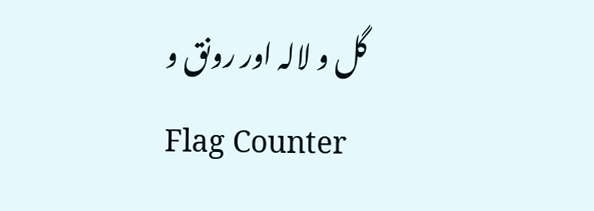گل و لالہ اور رونق و
Flag Counter